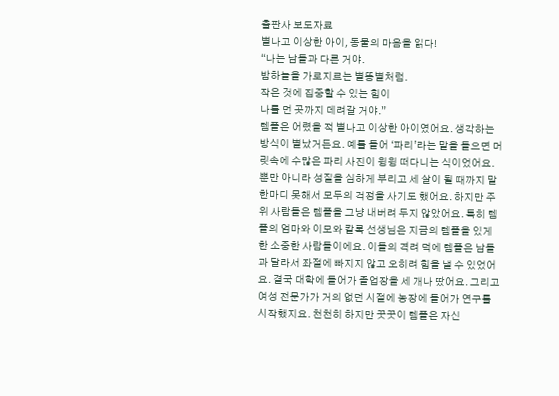출판사 보도자료
별나고 이상한 아이, 동물의 마음을 읽다!
“나는 남들과 다른 거야.
밤하늘을 가로지르는 별똥별처럼.
작은 것에 집중할 수 있는 힘이
나를 먼 곳까지 데려갈 거야.”
템플은 어렸을 적 별나고 이상한 아이였어요. 생각하는 방식이 별났거든요. 예를 들어 ‘파리’라는 말을 들으면 머릿속에 수많은 파리 사진이 윙윙 떠다니는 식이었어요. 뿐만 아니라 성질을 심하게 부리고 세 살이 될 때까지 말 한마디 못해서 모두의 걱정을 사기도 했어요. 하지만 주위 사람들은 템플을 그냥 내버려 두지 않았어요. 특히 템플의 엄마와 이모와 칼록 선생님은 지금의 템플을 있게 한 소중한 사람들이에요. 이들의 격려 덕에 템플은 남들과 달라서 좌절에 빠지지 않고 오히려 힘을 낼 수 있었어요. 결국 대학에 들어가 졸업장을 세 개나 땄어요. 그리고 여성 전문가가 거의 없던 시절에 농장에 들어가 연구를 시작했지요. 천천히 하지만 꿋꿋이 템플은 자신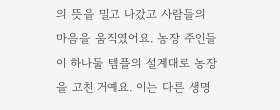의 뜻을 밀고 나갔고 사람들의 마음을 움직였어요. 농장 주인들이 하나둘 템플의 설계대로 농장을 고친 거예요. 이는 다른 생명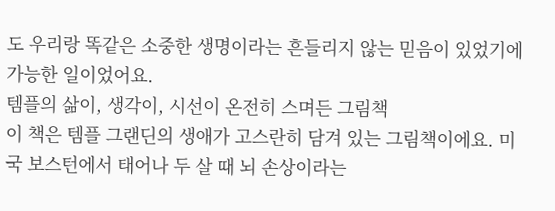도 우리랑 똑같은 소중한 생명이라는 흔들리지 않는 믿음이 있었기에 가능한 일이었어요.
템플의 삶이, 생각이, 시선이 온전히 스며든 그림책
이 책은 템플 그랜딘의 생애가 고스란히 담겨 있는 그림책이에요. 미국 보스턴에서 태어나 두 살 때 뇌 손상이라는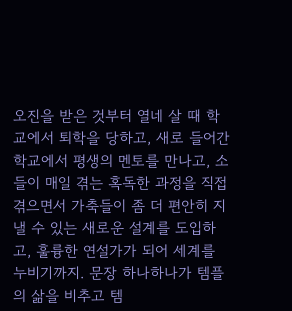오진을 받은 것부터 열네 살 때 학교에서 퇴학을 당하고, 새로 들어간 학교에서 평생의 멘토를 만나고, 소들이 매일 겪는 혹독한 과정을 직접 겪으면서 가축들이 좀 더 편안히 지낼 수 있는 새로운 설계를 도입하고, 훌륭한 연설가가 되어 세계를 누비기까지. 문장 하나하나가 템플의 삶을 비추고 템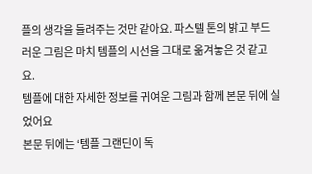플의 생각을 들려주는 것만 같아요. 파스텔 톤의 밝고 부드러운 그림은 마치 템플의 시선을 그대로 옮겨놓은 것 같고요.
템플에 대한 자세한 정보를 귀여운 그림과 함께 본문 뒤에 실었어요
본문 뒤에는 ‘템플 그랜딘이 독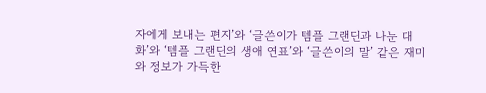자에게 보내는 편지’와 ‘글쓴이가 템플 그랜딘과 나눈 대화’와 ‘템플 그랜딘의 생애 연표’와 ‘글쓴이의 말’ 같은 재미와 정보가 가득한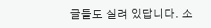글들도 실려 있답니다. 소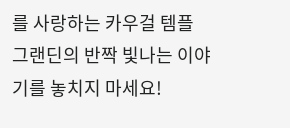를 사랑하는 카우걸 템플 그랜딘의 반짝 빛나는 이야기를 놓치지 마세요!